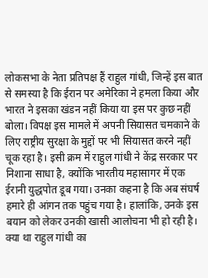लोकसभा के नेता प्रतिपक्ष हैं राहुल गांधी, जिन्हें इस बात से समस्या है कि ईरान पर अमेरिका ने हमला किया और भारत ने इसका खंडन नहीं किया या इस पर कुछ नहीं बोला। विपक्ष इस मामले में अपनी सियासत चमकाने के लिए राष्ट्रीय सुरक्षा के मुद्दों पर भी सियासत करने नहीं चूक रहा है। इसी क्रम में राहुल गांधी ने केंद्र सरकार पर निशाना साधा है, क्योंकि भारतीय महासागर में एक ईरानी युद्धपोत डूब गया। उनका कहना है कि अब संघर्ष हमारे ही आंगन तक पहुंच गया है। हालांकि, उनके इस बयान को लेकर उनकी खासी आलोचना भी हो रही है।
क्या था राहुल गांधी का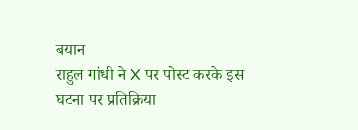बयान
राहुल गांधी ने X पर पोस्ट करके इस घटना पर प्रतिक्रिया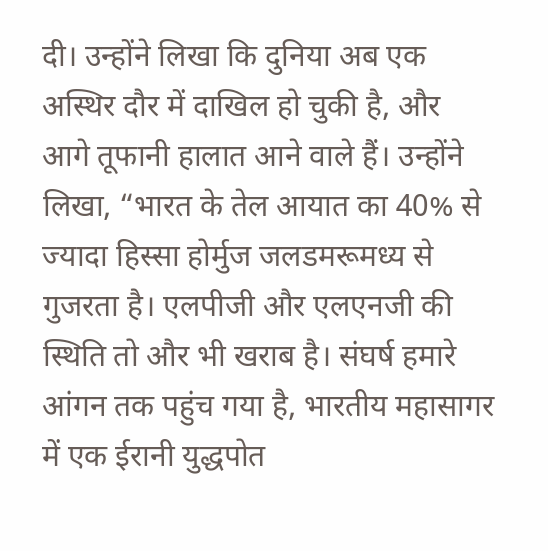दी। उन्होंने लिखा कि दुनिया अब एक अस्थिर दौर में दाखिल हो चुकी है, और आगे तूफानी हालात आने वाले हैं। उन्होंने लिखा, “भारत के तेल आयात का 40% से ज्यादा हिस्सा होर्मुज जलडमरूमध्य से गुजरता है। एलपीजी और एलएनजी की स्थिति तो और भी खराब है। संघर्ष हमारे आंगन तक पहुंच गया है, भारतीय महासागर में एक ईरानी युद्धपोत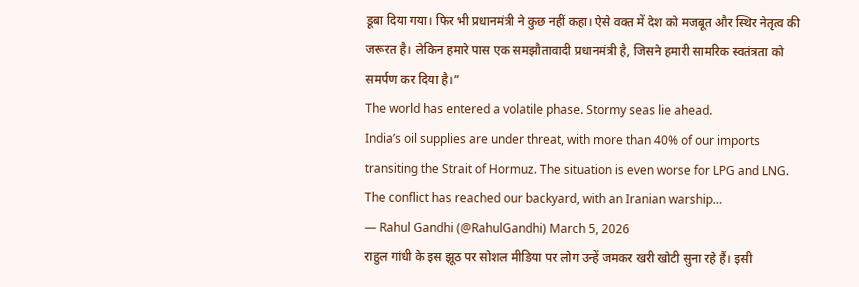डूबा दिया गया। फिर भी प्रधानमंत्री ने कुछ नहीं कहा। ऐसे वक्त में देश को मजबूत और स्थिर नेतृत्व की जरूरत है। लेकिन हमारे पास एक समझौतावादी प्रधानमंत्री है, जिसने हमारी सामरिक स्वतंत्रता को समर्पण कर दिया है।”
The world has entered a volatile phase. Stormy seas lie ahead.
India’s oil supplies are under threat, with more than 40% of our imports transiting the Strait of Hormuz. The situation is even worse for LPG and LNG.
The conflict has reached our backyard, with an Iranian warship…
— Rahul Gandhi (@RahulGandhi) March 5, 2026
राहुल गांधी के इस झूठ पर सोशल मीडिया पर लोग उन्हें जमकर खरी खोटी सुना रहे हैं। इसी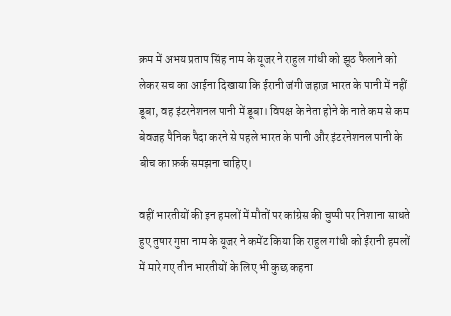क्रम में अभय प्रताप सिंह नाम के यूजर ने राहुल गांधी को झूठ फैलाने को लेकर सच का आईना दिखाया कि ईरानी जंगी जहाज़ भारत के पानी में नहीं डूबा, वह इंटरनेशनल पानी में डूबा। विपक्ष के नेता होने के नाते कम से कम बेवजह पैनिक पैदा करने से पहले भारत के पानी और इंटरनेशनल पानी के बीच का फ़र्क समझना चाहिए।

वहीं भारतीयों की इन हमलों में मौतों पर कांग्रेस की चुप्पी पर निशाना साधते हुए तुषार गुप्ता नाम के यूजर ने कमेंट किया कि राहुल गांधी को ईरानी हमलों में मारे गए तीन भारतीयों के लिए भी कुछ कहना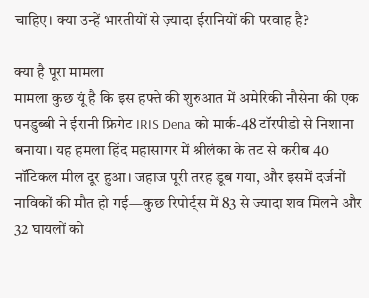चाहिए। क्या उन्हें भारतीयों से ज़्यादा ईरानियों की परवाह है?

क्या है पूरा मामला
मामला कुछ यूं है कि इस हफ्ते की शुरुआत में अमेरिकी नौसेना की एक पनडुब्बी ने ईरानी फ्रिगेट IRIS Dena को मार्क-48 टॉरपीडो से निशाना बनाया। यह हमला हिंद महासागर में श्रीलंका के तट से करीब 40 नॉटिकल मील दूर हुआ। जहाज पूरी तरह डूब गया, और इसमें दर्जनों नाविकों की मौत हो गई—कुछ रिपोर्ट्स में 83 से ज्यादा शव मिलने और 32 घायलों को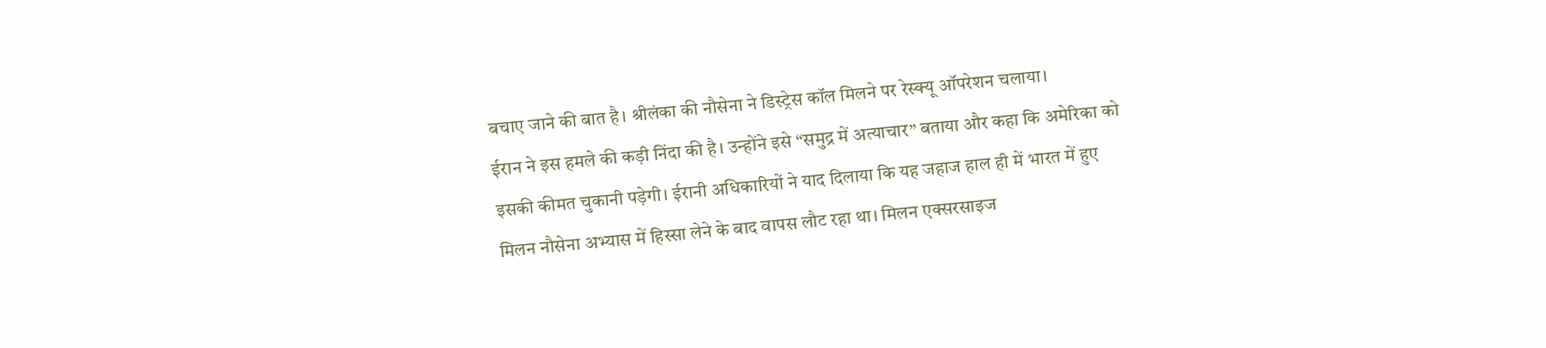बचाए जाने की बात है। श्रीलंका की नौसेना ने डिस्ट्रेस कॉल मिलने पर रेस्क्यू ऑपरेशन चलाया।
ईरान ने इस हमले की कड़ी निंदा की है। उन्होंने इसे “समुद्र में अत्याचार” बताया और कहा कि अमेरिका को इसकी कीमत चुकानी पड़ेगी। ईरानी अधिकारियों ने याद दिलाया कि यह जहाज हाल ही में भारत में हुए मिलन नौसेना अभ्यास में हिस्सा लेने के बाद वापस लौट रहा था। मिलन एक्सरसाइज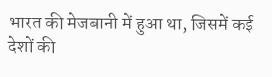भारत की मेजबानी में हुआ था, जिसमें कई देशों की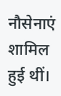नौसेनाएं शामिल हुई थीं।